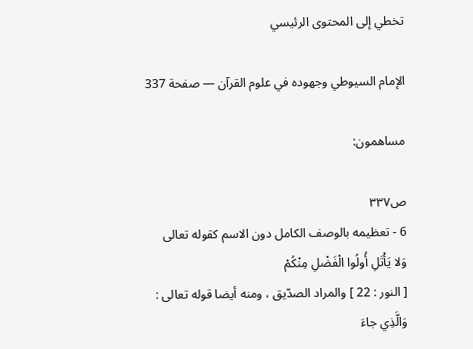تخطي إلى المحتوى الرئيسي

الإمام السيوطي وجهوده في علوم القرآن — صفحة 337

مساهمون:

ص٣٣٧
6 - تعظيمه بالوصف الكامل دون الاسم كقوله تعالى
وَلا يَأْتَلِ أُولُوا الْفَضْلِ مِنْكُمْ
[ النور : 22 ] والمراد الصدّيق ، ومنه أيضا قوله تعالى :
وَالَّذِي جاءَ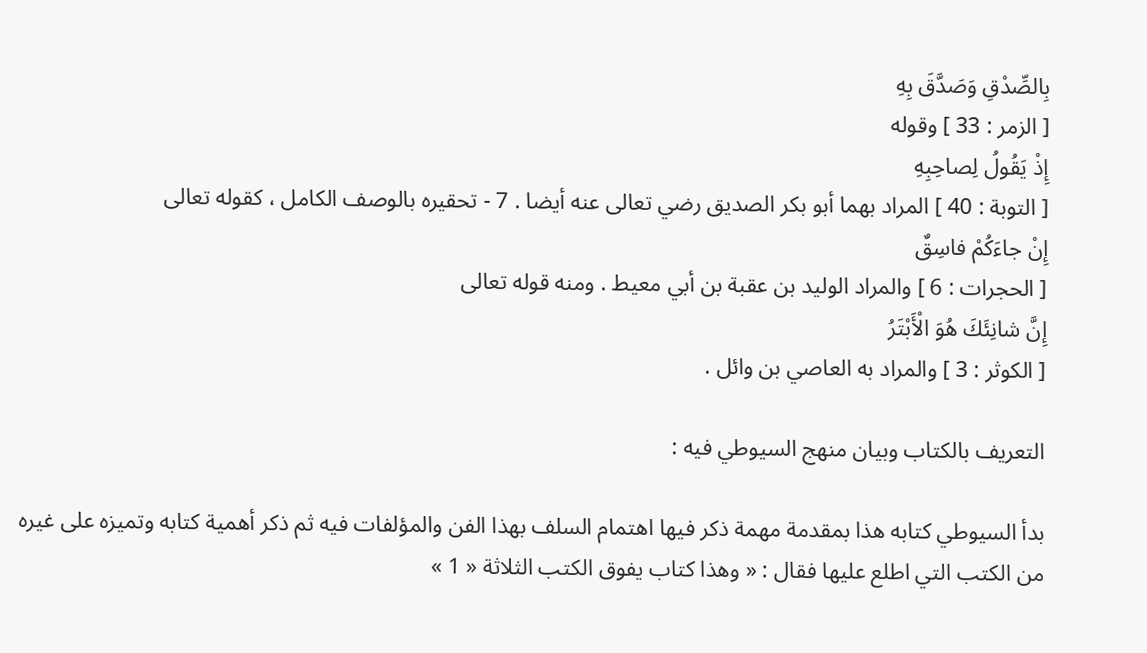بِالصِّدْقِ وَصَدَّقَ بِهِ
[ الزمر : 33 ] وقوله
إِذْ يَقُولُ لِصاحِبِهِ
[ التوبة : 40 ] المراد بهما أبو بكر الصديق رضي تعالى عنه أيضا . 7 - تحقيره بالوصف الكامل ، كقوله تعالى
إِنْ جاءَكُمْ فاسِقٌ
[ الحجرات : 6 ] والمراد الوليد بن عقبة بن أبي معيط . ومنه قوله تعالى
إِنَّ شانِئَكَ هُوَ الْأَبْتَرُ
[ الكوثر : 3 ] والمراد به العاصي بن وائل .

التعريف بالكتاب وبيان منهج السيوطي فيه :

بدأ السيوطي كتابه هذا بمقدمة مهمة ذكر فيها اهتمام السلف بهذا الفن والمؤلفات فيه ثم ذكر أهمية كتابه وتميزه على غيره من الكتب التي اطلع عليها فقال : « وهذا كتاب يفوق الكتب الثلاثة « 1 »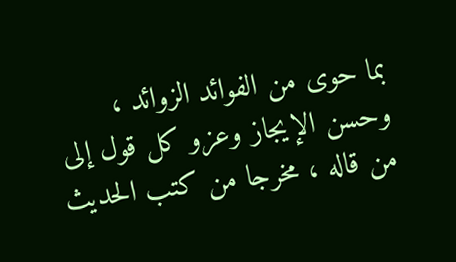بما حوى من الفوائد الزوائد ، وحسن الإيجاز وعزو كل قول إلى من قاله ، مخرجا من كتب الحديث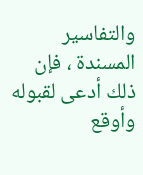والتفاسير المسندة ، فإن ذلك أدعى لقبوله وأوقع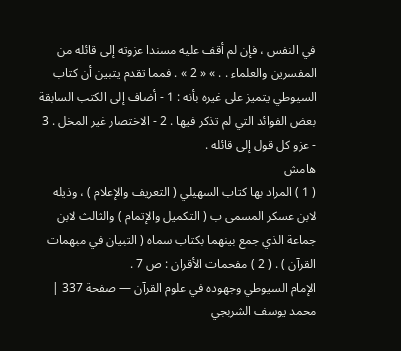في النفس ، فإن لم أقف عليه مسندا عزوته إلى قائله من المفسرين والعلماء . . » « 2 » . فمما تقدم يتبين أن كتاب السيوطي يتميز على غيره بأنه : 1 - أضاف إلى الكتب السابقة بعض الفوائد التي لم تذكر فيها . 2 - الاختصار غير المخل . 3 - عزو كل قول إلى قائله .
هامش
( 1 ) المراد بها كتاب السهيلي ( التعريف والإعلام ) ، وذيله لابن عسكر المسمى ب ( التكميل والإتمام ) والثالث لابن جماعة الذي جمع بينهما بكتاب سماه ( التبيان في مبهمات القرآن ) . ( 2 ) مفحمات الأقران : ص 7 .
الإمام السيوطي وجهوده في علوم القرآن — صفحة 337 | محمد يوسف الشربجي